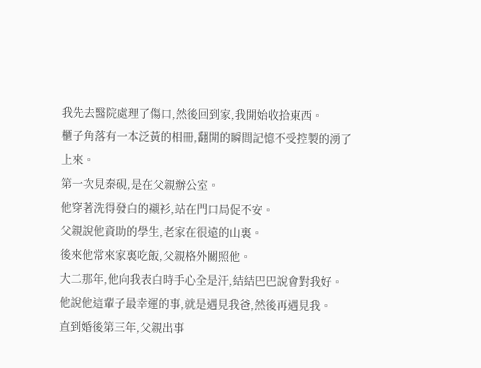我先去醫院處理了傷口,然後回到家,我開始收拾東西。
櫃子角落有一本泛黃的相冊,翻開的瞬間記憶不受控製的湧了上來。
第一次見秦硯,是在父親辦公室。
他穿著洗得發白的襯衫,站在門口局促不安。
父親說他資助的學生,老家在很遠的山裏。
後來他常來家裏吃飯,父親格外關照他。
大二那年,他向我表白時手心全是汗,結結巴巴說會對我好。
他說他這輩子最幸運的事,就是遇見我爸,然後再遇見我。
直到婚後第三年,父親出事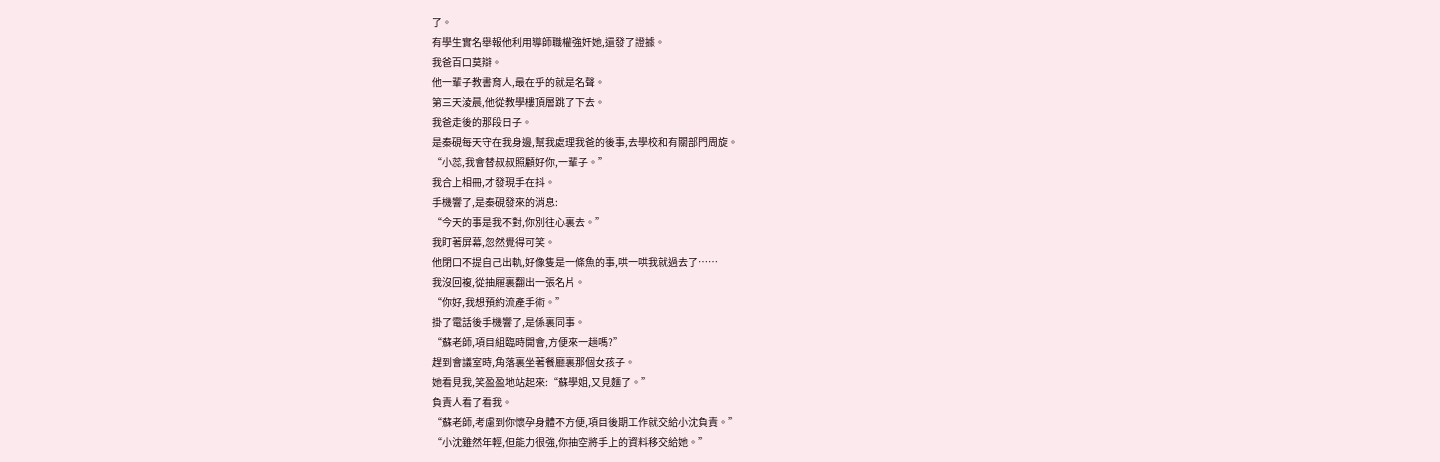了。
有學生實名舉報他利用導師職權強奸她,還發了證據。
我爸百口莫辯。
他一輩子教書育人,最在乎的就是名聲。
第三天淩晨,他從教學樓頂層跳了下去。
我爸走後的那段日子。
是秦硯每天守在我身邊,幫我處理我爸的後事,去學校和有關部門周旋。
“小蕊,我會替叔叔照顧好你,一輩子。”
我合上相冊,才發現手在抖。
手機響了,是秦硯發來的消息:
“今天的事是我不對,你別往心裏去。”
我盯著屏幕,忽然覺得可笑。
他閉口不提自己出軌,好像隻是一條魚的事,哄一哄我就過去了……
我沒回複,從抽屜裏翻出一張名片。
“你好,我想預約流產手術。”
掛了電話後手機響了,是係裏同事。
“蘇老師,項目組臨時開會,方便來一趟嗎?”
趕到會議室時,角落裏坐著餐廳裏那個女孩子。
她看見我,笑盈盈地站起來:“蘇學姐,又見麵了。”
負責人看了看我。
“蘇老師,考慮到你懷孕身體不方便,項目後期工作就交給小沈負責。”
“小沈雖然年輕,但能力很強,你抽空將手上的資料移交給她。”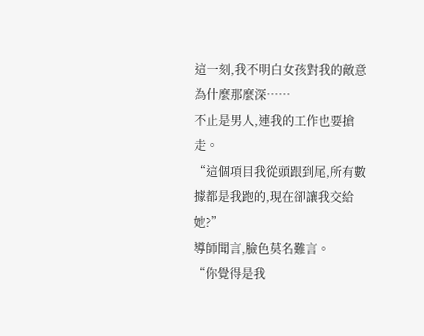這一刻,我不明白女孩對我的敵意為什麼那麼深……
不止是男人,連我的工作也要搶走。
“這個項目我從頭跟到尾,所有數據都是我跑的,現在卻讓我交給她?”
導師聞言,臉色莫名難言。
“你覺得是我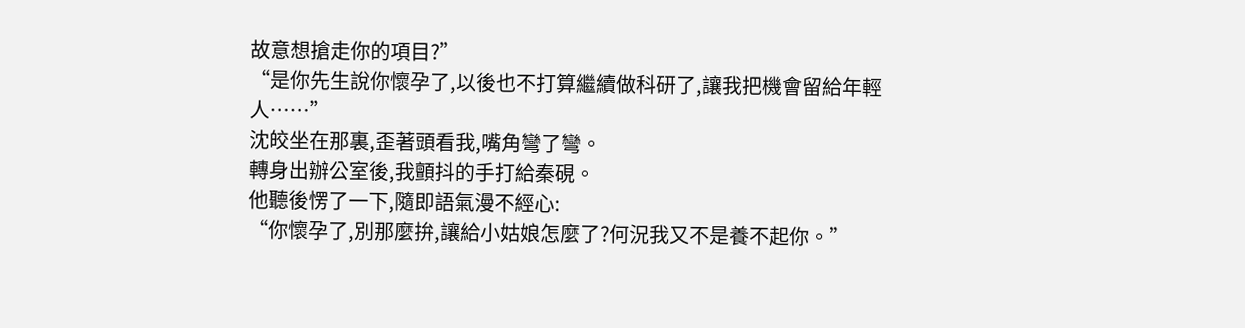故意想搶走你的項目?”
“是你先生說你懷孕了,以後也不打算繼續做科研了,讓我把機會留給年輕人……”
沈皎坐在那裏,歪著頭看我,嘴角彎了彎。
轉身出辦公室後,我顫抖的手打給秦硯。
他聽後愣了一下,隨即語氣漫不經心:
“你懷孕了,別那麼拚,讓給小姑娘怎麼了?何況我又不是養不起你。”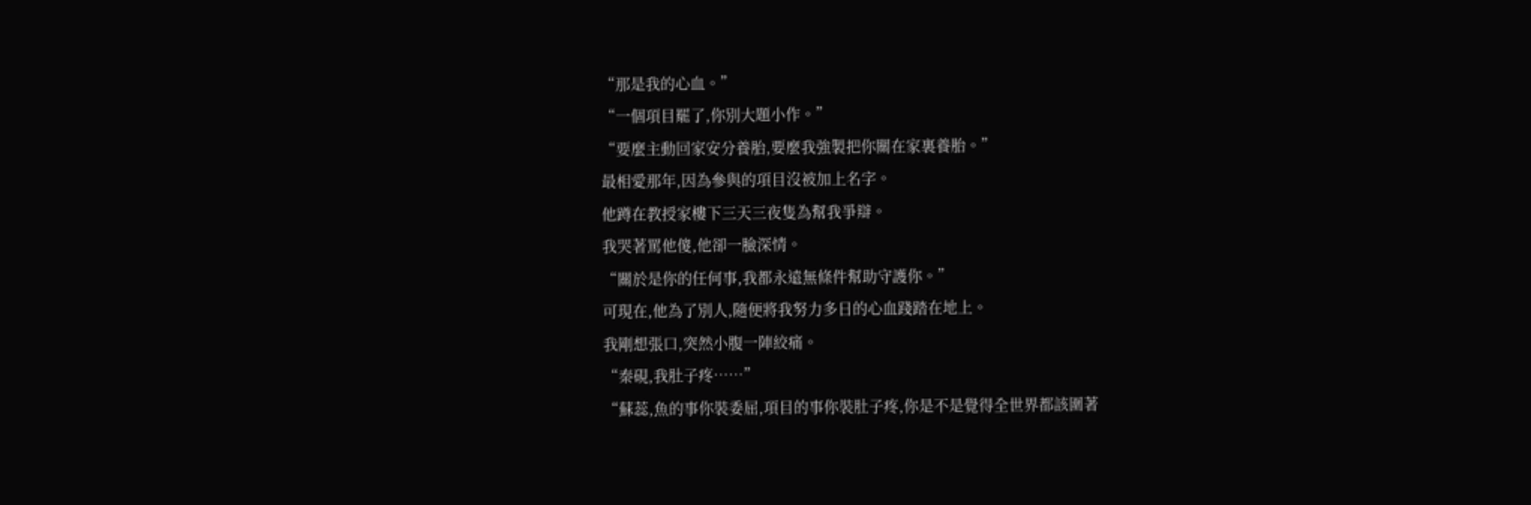“那是我的心血。”
“一個項目罷了,你別大題小作。”
“要麼主動回家安分養胎,要麼我強製把你關在家裏養胎。”
最相愛那年,因為參與的項目沒被加上名字。
他蹲在教授家樓下三天三夜隻為幫我爭辯。
我哭著罵他傻,他卻一臉深情。
“關於是你的任何事,我都永遠無條件幫助守護你。”
可現在,他為了別人,隨便將我努力多日的心血踐踏在地上。
我剛想張口,突然小腹一陣絞痛。
“秦硯,我肚子疼……”
“蘇蕊,魚的事你裝委屈,項目的事你裝肚子疼,你是不是覺得全世界都該圍著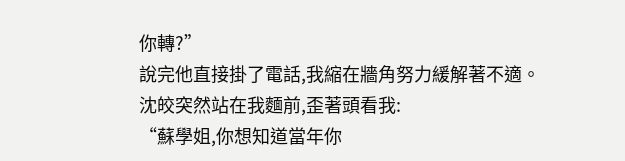你轉?”
說完他直接掛了電話,我縮在牆角努力緩解著不適。
沈皎突然站在我麵前,歪著頭看我:
“蘇學姐,你想知道當年你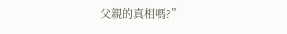父親的真相嗎?”